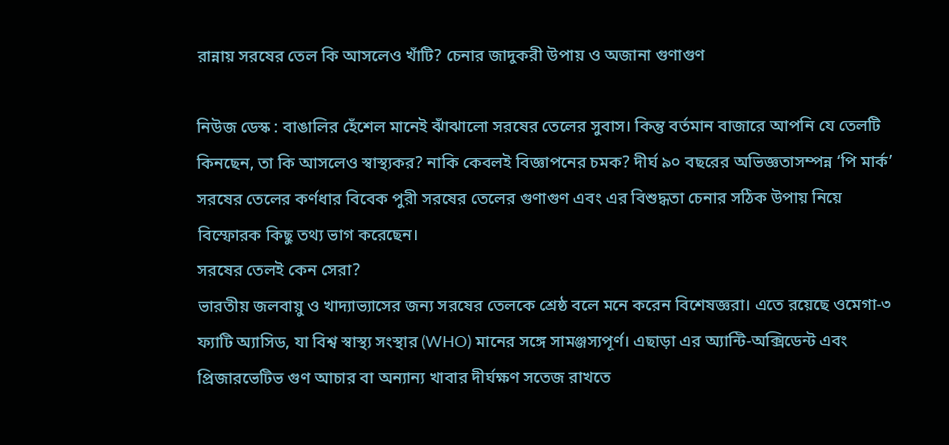রান্নায় সরষের তেল কি আসলেও খাঁটি? চেনার জাদুকরী উপায় ও অজানা গুণাগুণ

নিউজ ডেস্ক : বাঙালির হেঁশেল মানেই ঝাঁঝালো সরষের তেলের সুবাস। কিন্তু বর্তমান বাজারে আপনি যে তেলটি কিনছেন, তা কি আসলেও স্বাস্থ্যকর? নাকি কেবলই বিজ্ঞাপনের চমক? দীর্ঘ ৯০ বছরের অভিজ্ঞতাসম্পন্ন ‘পি মার্ক’ সরষের তেলের কর্ণধার বিবেক পুরী সরষের তেলের গুণাগুণ এবং এর বিশুদ্ধতা চেনার সঠিক উপায় নিয়ে বিস্ফোরক কিছু তথ্য ভাগ করেছেন।
সরষের তেলই কেন সেরা?
ভারতীয় জলবায়ু ও খাদ্যাভ্যাসের জন্য সরষের তেলকে শ্রেষ্ঠ বলে মনে করেন বিশেষজ্ঞরা। এতে রয়েছে ওমেগা-৩ ফ্যাটি অ্যাসিড, যা বিশ্ব স্বাস্থ্য সংস্থার (WHO) মানের সঙ্গে সামঞ্জস্যপূর্ণ। এছাড়া এর অ্যান্টি-অক্সিডেন্ট এবং প্রিজারভেটিভ গুণ আচার বা অন্যান্য খাবার দীর্ঘক্ষণ সতেজ রাখতে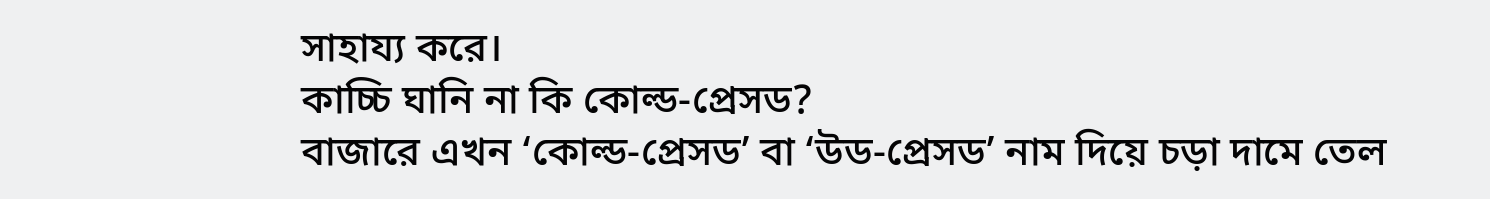সাহায্য করে।
কাচ্চি ঘানি না কি কোল্ড-প্রেসড?
বাজারে এখন ‘কোল্ড-প্রেসড’ বা ‘উড-প্রেসড’ নাম দিয়ে চড়া দামে তেল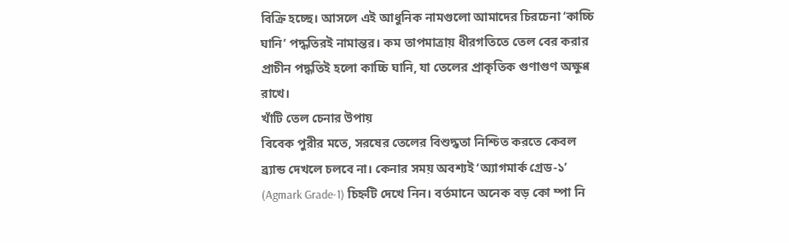বিক্রি হচ্ছে। আসলে এই আধুনিক নামগুলো আমাদের চিরচেনা ‘কাচ্চি ঘানি’ পদ্ধতিরই নামান্তর। কম তাপমাত্রায় ধীরগতিতে তেল বের করার প্রাচীন পদ্ধতিই হলো কাচ্চি ঘানি, যা তেলের প্রাকৃতিক গুণাগুণ অক্ষুণ্ণ রাখে।
খাঁটি তেল চেনার উপায়
বিবেক পুরীর মতে, সরষের তেলের বিশুদ্ধতা নিশ্চিত করতে কেবল ব্র্যান্ড দেখলে চলবে না। কেনার সময় অবশ্যই ‘অ্যাগমার্ক গ্রেড-১’ (Agmark Grade-1) চিহ্নটি দেখে নিন। বর্তমানে অনেক বড় কো ম্পা নি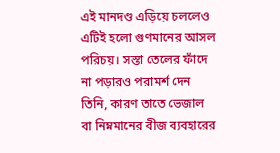এই মানদণ্ড এড়িয়ে চললেও এটিই হলো গুণমানের আসল পরিচয়। সস্তা তেলের ফাঁদে না পড়ারও পরামর্শ দেন তিনি, কারণ তাতে ভেজাল বা নিম্নমানের বীজ ব্যবহারের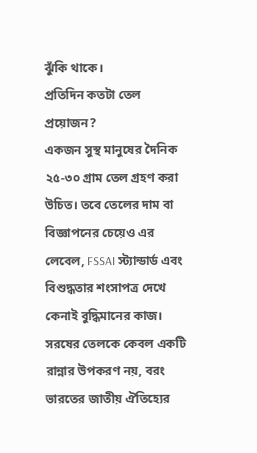ঝুঁকি থাকে।
প্রতিদিন কতটা তেল প্রয়োজন?
একজন সুস্থ মানুষের দৈনিক ২৫-৩০ গ্রাম তেল গ্রহণ করা উচিত। তবে তেলের দাম বা বিজ্ঞাপনের চেয়েও এর লেবেল, FSSAI স্ট্যান্ডার্ড এবং বিশুদ্ধতার শংসাপত্র দেখে কেনাই বুদ্ধিমানের কাজ।
সরষের তেলকে কেবল একটি রান্নার উপকরণ নয়, বরং ভারতের জাতীয় ঐতিহ্যের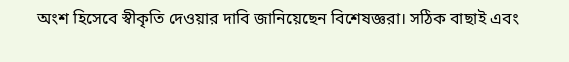অংশ হিসেবে স্বীকৃতি দেওয়ার দাবি জানিয়েছেন বিশেষজ্ঞরা। সঠিক বাছাই এবং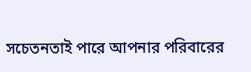সচেতনতাই পারে আপনার পরিবারের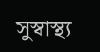সুস্বাস্থ্য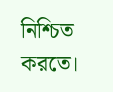নিশ্চিত করতে।